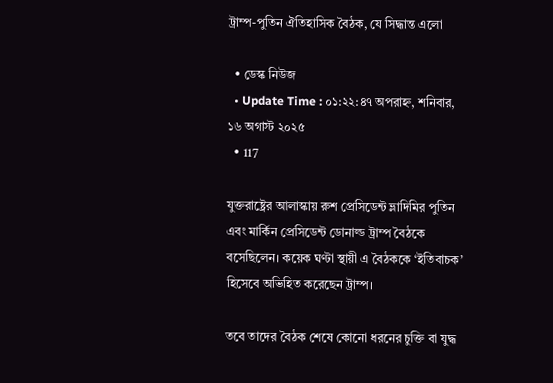ট্রাম্প-পুতিন ঐতিহাসিক বৈঠক, যে সিদ্ধান্ত এলো

  • ডেস্ক নিউজ
  • Update Time : ০১:২২:৪৭ অপরাহ্ন, শনিবার, ১৬ অগাস্ট ২০২৫
  • 117

যুক্তরাষ্ট্রের আলাস্কায় রুশ প্রেসিডেন্ট ভ্লাদিমির পুতিন এবং মার্কিন প্রেসিডেন্ট ডোনাল্ড ট্রাম্প বৈঠকে বসেছিলেন। কয়েক ঘণ্টা স্থায়ী এ বৈঠককে ‘ইতিবাচক’ হিসেবে অভিহিত করেছেন ট্রাম্প।

তবে তাদের বৈঠক শেষে কোনো ধরনের চুক্তি বা যুদ্ধ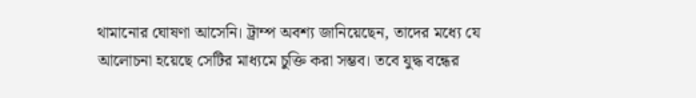থামানোর ঘোষণা আসেনি। ট্রাম্প অবশ্য জানিয়েছেন, তাদের মধ্যে যে আলোচনা হয়েছে সেটির মাধ্যমে চুক্তি করা সম্ভব। তবে যুদ্ধ বন্ধের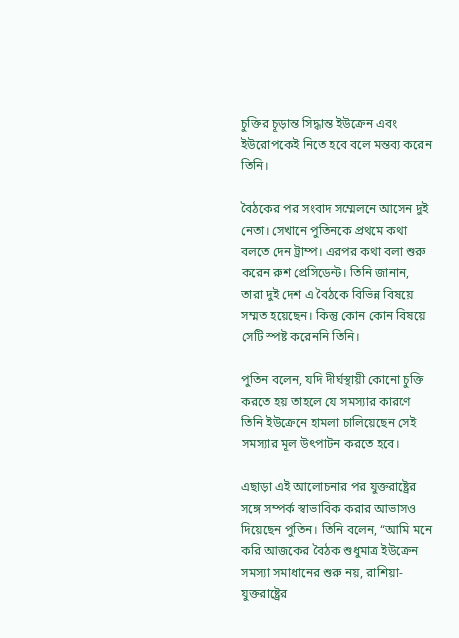চুক্তির চূড়ান্ত সিদ্ধান্ত ইউক্রেন এবং ইউরোপকেই নিতে হবে বলে মন্তব্য করেন তিনি।

বৈঠকের পর সংবাদ সম্মেলনে আসেন দুই নেতা। সেখানে পুতিনকে প্রথমে কথা বলতে দেন ট্রাম্প। এরপর কথা বলা শুরু করেন রুশ প্রেসিডেন্ট। তিনি জানান, তারা দুই দেশ এ বৈঠকে বিভিন্ন বিষয়ে সম্মত হয়েছেন। কিন্তু কোন কোন বিষয়ে সেটি স্পষ্ট করেননি তিনি।

পুতিন বলেন, যদি দীর্ঘস্থায়ী কোনো চুক্তি করতে হয় তাহলে যে সমস্যার কারণে তিনি ইউক্রেনে হামলা চালিয়েছেন সেই সমস্যার মূল উৎপাটন করতে হবে।

এছাড়া এই আলোচনার পর যুক্তরাষ্ট্রের সঙ্গে সম্পর্ক স্বাভাবিক করার আভাসও দিয়েছেন পুতিন। তিনি বলেন, “আমি মনে করি আজকের বৈঠক শুধুমাত্র ইউক্রেন সমস্যা সমাধানের শুরু নয়, রাশিয়া-যুক্তরাষ্ট্রের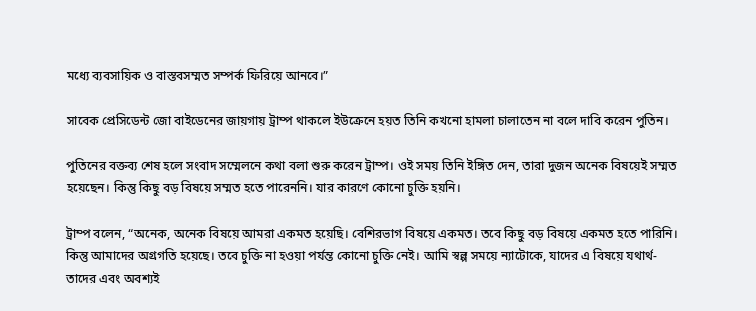মধ্যে ব্যবসায়িক ও বাস্তবসম্মত সম্পর্ক ফিরিয়ে আনবে।”

সাবেক প্রেসিডেন্ট জো বাইডেনের জায়গায় ট্রাম্প থাকলে ইউক্রেনে হয়ত তিনি কখনো হামলা চালাতেন না বলে দাবি করেন পুতিন।

পুতিনের বক্তব্য শেষ হলে সংবাদ সম্মেলনে কথা বলা শুরু করেন ট্রাম্প। ওই সময় তিনি ইঙ্গিত দেন, তারা দুজন অনেক বিষয়েই সম্মত হয়েছেন। কিন্তু কিছু বড় বিষয়ে সম্মত হতে পারেননি। যার কারণে কোনো চুক্তি হয়নি।

ট্রাম্প বলেন, “অনেক, অনেক বিষয়ে আমরা একমত হয়েছি। বেশিরভাগ বিষয়ে একমত। তবে কিছু বড় বিষয়ে একমত হতে পারিনি। কিন্তু আমাদের অগ্রগতি হয়েছে। তবে চুক্তি না হওয়া পর্যন্ত কোনো চুক্তি নেই। আমি স্বল্প সময়ে ন্যাটোকে, যাদের এ বিষয়ে যথার্থ- তাদের এবং অবশ্যই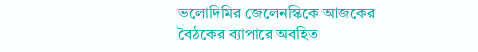ভলোদিমির জেলেনস্কিকে আজকের বৈঠকের ব্যাপারে অবহিত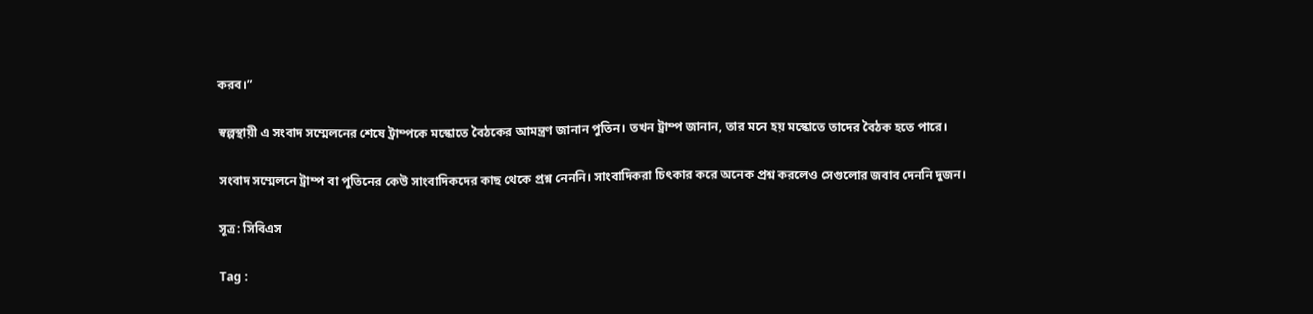করব।”

স্বল্পস্থায়ী এ সংবাদ সম্মেলনের শেষে ট্রাম্পকে মস্কোতে বৈঠকের আমন্ত্রণ জানান পুতিন। তখন ট্রাম্প জানান, তার মনে হয় মস্কোতে তাদের বৈঠক হতে পারে।

সংবাদ সম্মেলনে ট্রাম্প বা পুতিনের কেউ সাংবাদিকদের কাছ থেকে প্রশ্ন নেননি। সাংবাদিকরা চিৎকার করে অনেক প্রশ্ন করলেও সেগুলোর জবাব দেননি দুজন।

সূত্র: সিবিএস

Tag :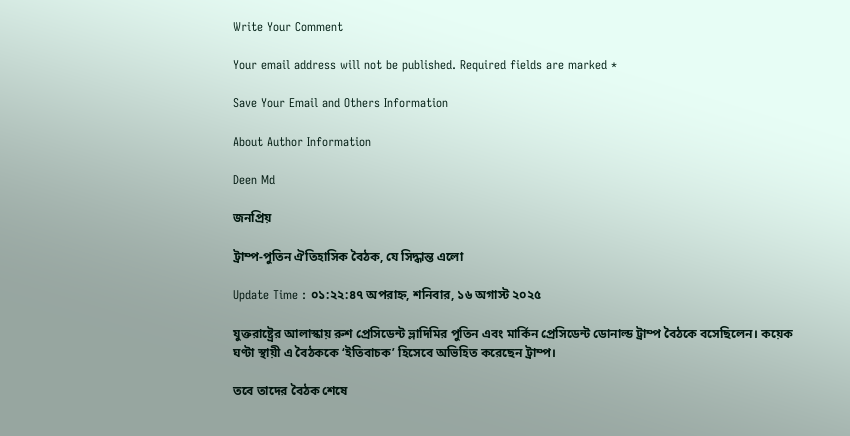Write Your Comment

Your email address will not be published. Required fields are marked *

Save Your Email and Others Information

About Author Information

Deen Md

জনপ্রিয়

ট্রাম্প-পুতিন ঐতিহাসিক বৈঠক, যে সিদ্ধান্ত এলো

Update Time : ০১:২২:৪৭ অপরাহ্ন, শনিবার, ১৬ অগাস্ট ২০২৫

যুক্তরাষ্ট্রের আলাস্কায় রুশ প্রেসিডেন্ট ভ্লাদিমির পুতিন এবং মার্কিন প্রেসিডেন্ট ডোনাল্ড ট্রাম্প বৈঠকে বসেছিলেন। কয়েক ঘণ্টা স্থায়ী এ বৈঠককে ‘ইতিবাচক’ হিসেবে অভিহিত করেছেন ট্রাম্প।

তবে তাদের বৈঠক শেষে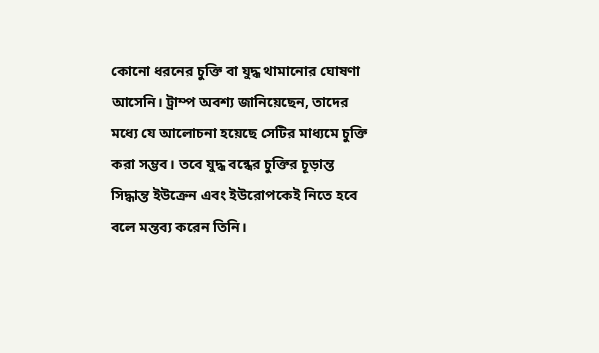কোনো ধরনের চুক্তি বা যুদ্ধ থামানোর ঘোষণা আসেনি। ট্রাম্প অবশ্য জানিয়েছেন, তাদের মধ্যে যে আলোচনা হয়েছে সেটির মাধ্যমে চুক্তি করা সম্ভব। তবে যুদ্ধ বন্ধের চুক্তির চূড়ান্ত সিদ্ধান্ত ইউক্রেন এবং ইউরোপকেই নিতে হবে বলে মন্তব্য করেন তিনি।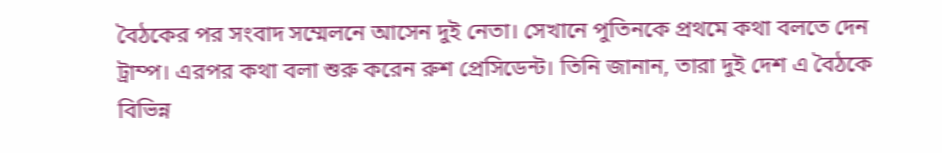বৈঠকের পর সংবাদ সম্মেলনে আসেন দুই নেতা। সেখানে পুতিনকে প্রথমে কথা বলতে দেন ট্রাম্প। এরপর কথা বলা শুরু করেন রুশ প্রেসিডেন্ট। তিনি জানান, তারা দুই দেশ এ বৈঠকে বিভিন্ন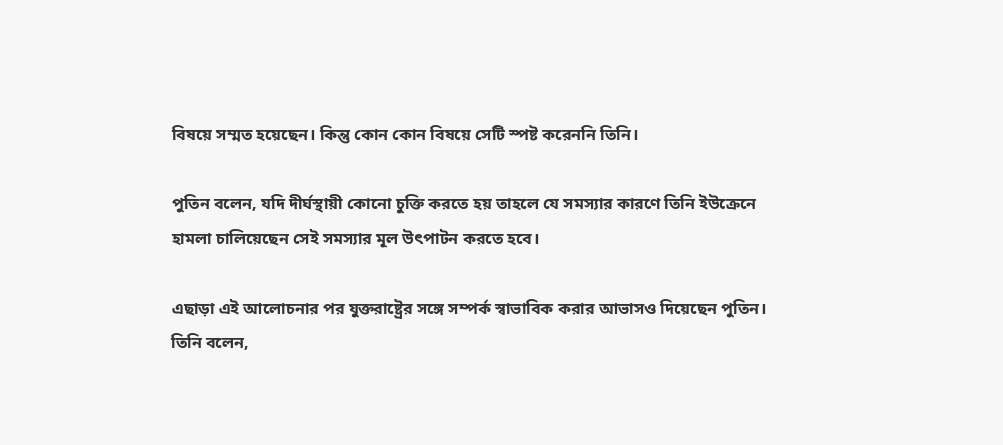বিষয়ে সম্মত হয়েছেন। কিন্তু কোন কোন বিষয়ে সেটি স্পষ্ট করেননি তিনি।

পুতিন বলেন, যদি দীর্ঘস্থায়ী কোনো চুক্তি করতে হয় তাহলে যে সমস্যার কারণে তিনি ইউক্রেনে হামলা চালিয়েছেন সেই সমস্যার মূল উৎপাটন করতে হবে।

এছাড়া এই আলোচনার পর যুক্তরাষ্ট্রের সঙ্গে সম্পর্ক স্বাভাবিক করার আভাসও দিয়েছেন পুতিন। তিনি বলেন,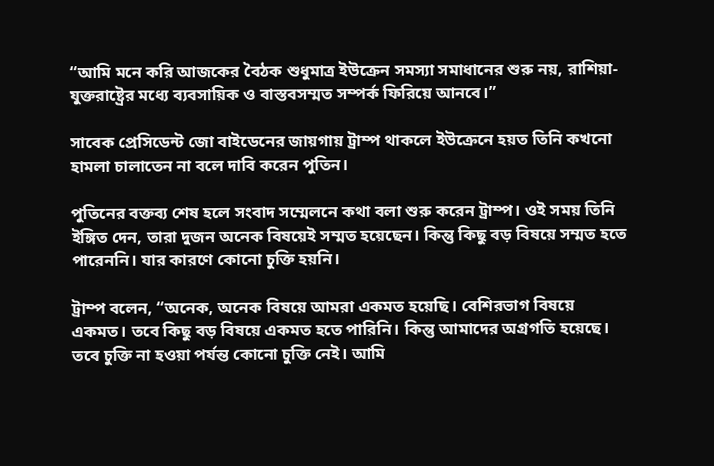“আমি মনে করি আজকের বৈঠক শুধুমাত্র ইউক্রেন সমস্যা সমাধানের শুরু নয়, রাশিয়া-যুক্তরাষ্ট্রের মধ্যে ব্যবসায়িক ও বাস্তবসম্মত সম্পর্ক ফিরিয়ে আনবে।”

সাবেক প্রেসিডেন্ট জো বাইডেনের জায়গায় ট্রাম্প থাকলে ইউক্রেনে হয়ত তিনি কখনো হামলা চালাতেন না বলে দাবি করেন পুতিন।

পুতিনের বক্তব্য শেষ হলে সংবাদ সম্মেলনে কথা বলা শুরু করেন ট্রাম্প। ওই সময় তিনি ইঙ্গিত দেন, তারা দুজন অনেক বিষয়েই সম্মত হয়েছেন। কিন্তু কিছু বড় বিষয়ে সম্মত হতে পারেননি। যার কারণে কোনো চুক্তি হয়নি।

ট্রাম্প বলেন, “অনেক, অনেক বিষয়ে আমরা একমত হয়েছি। বেশিরভাগ বিষয়ে একমত। তবে কিছু বড় বিষয়ে একমত হতে পারিনি। কিন্তু আমাদের অগ্রগতি হয়েছে। তবে চুক্তি না হওয়া পর্যন্ত কোনো চুক্তি নেই। আমি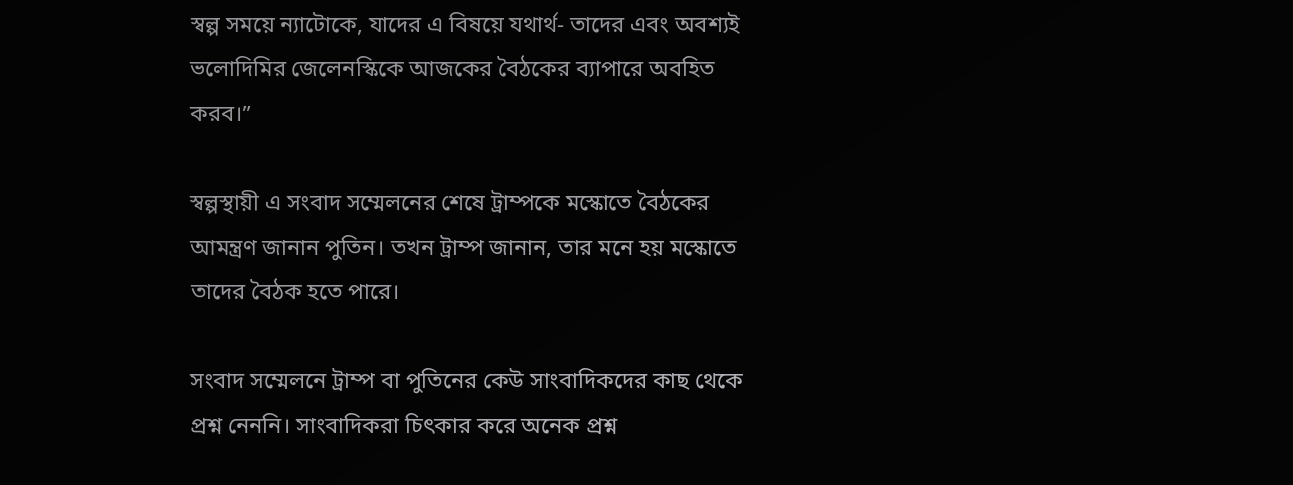স্বল্প সময়ে ন্যাটোকে, যাদের এ বিষয়ে যথার্থ- তাদের এবং অবশ্যই ভলোদিমির জেলেনস্কিকে আজকের বৈঠকের ব্যাপারে অবহিত করব।”

স্বল্পস্থায়ী এ সংবাদ সম্মেলনের শেষে ট্রাম্পকে মস্কোতে বৈঠকের আমন্ত্রণ জানান পুতিন। তখন ট্রাম্প জানান, তার মনে হয় মস্কোতে তাদের বৈঠক হতে পারে।

সংবাদ সম্মেলনে ট্রাম্প বা পুতিনের কেউ সাংবাদিকদের কাছ থেকে প্রশ্ন নেননি। সাংবাদিকরা চিৎকার করে অনেক প্রশ্ন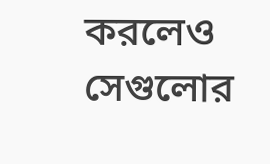করলেও সেগুলোর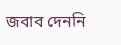জবাব দেননি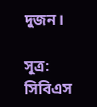দুজন।

সূত্র: সিবিএস